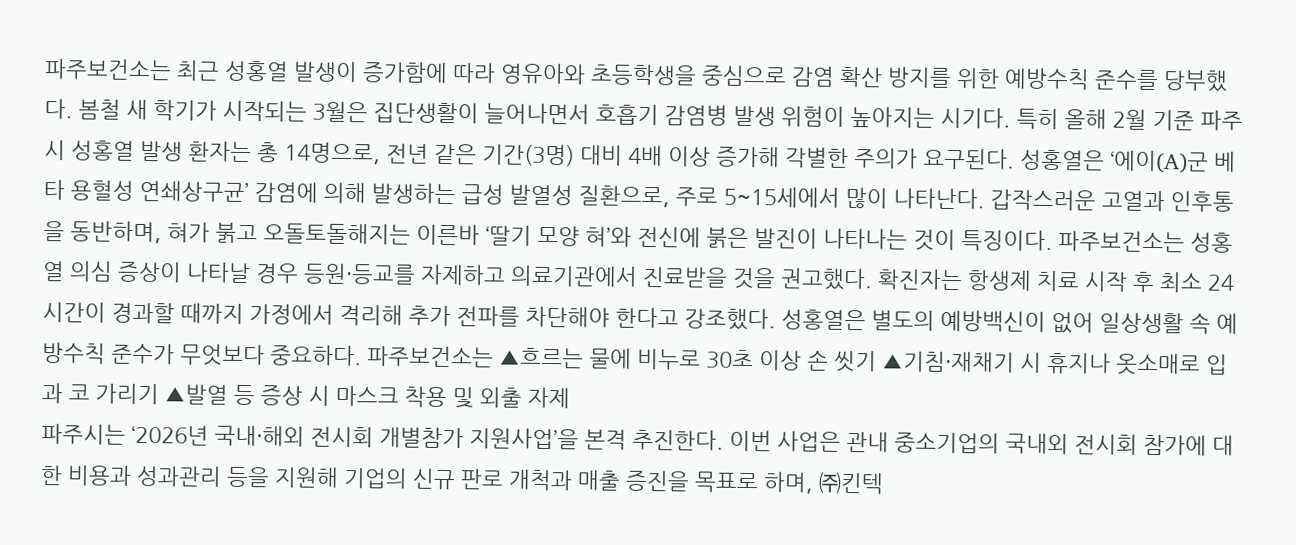파주보건소는 최근 성홍열 발생이 증가함에 따라 영유아와 초등학생을 중심으로 감염 확산 방지를 위한 예방수칙 준수를 당부했다. 봄철 새 학기가 시작되는 3월은 집단생활이 늘어나면서 호흡기 감염병 발생 위험이 높아지는 시기다. 특히 올해 2월 기준 파주시 성홍열 발생 환자는 총 14명으로, 전년 같은 기간(3명) 대비 4배 이상 증가해 각별한 주의가 요구된다. 성홍열은 ‘에이(A)군 베타 용혈성 연쇄상구균’ 감염에 의해 발생하는 급성 발열성 질환으로, 주로 5~15세에서 많이 나타난다. 갑작스러운 고열과 인후통을 동반하며, 혀가 붉고 오돌토돌해지는 이른바 ‘딸기 모양 혀’와 전신에 붉은 발진이 나타나는 것이 특징이다. 파주보건소는 성홍열 의심 증상이 나타날 경우 등원·등교를 자제하고 의료기관에서 진료받을 것을 권고했다. 확진자는 항생제 치료 시작 후 최소 24시간이 경과할 때까지 가정에서 격리해 추가 전파를 차단해야 한다고 강조했다. 성홍열은 별도의 예방백신이 없어 일상생활 속 예방수칙 준수가 무엇보다 중요하다. 파주보건소는 ▲흐르는 물에 비누로 30초 이상 손 씻기 ▲기침·재채기 시 휴지나 옷소매로 입과 코 가리기 ▲발열 등 증상 시 마스크 착용 및 외출 자제
파주시는 ‘2026년 국내·해외 전시회 개별참가 지원사업’을 본격 추진한다. 이번 사업은 관내 중소기업의 국내외 전시회 참가에 대한 비용과 성과관리 등을 지원해 기업의 신규 판로 개척과 매출 증진을 목표로 하며, ㈜킨텍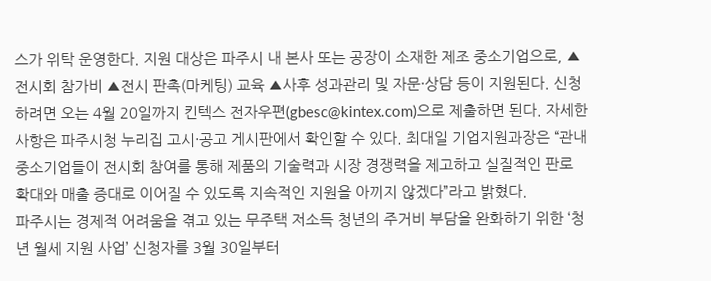스가 위탁 운영한다. 지원 대상은 파주시 내 본사 또는 공장이 소재한 제조 중소기업으로, ▲전시회 참가비 ▲전시 판촉(마케팅) 교육 ▲사후 성과관리 및 자문·상담 등이 지원된다. 신청하려면 오는 4월 20일까지 킨텍스 전자우편(gbesc@kintex.com)으로 제출하면 된다. 자세한 사항은 파주시청 누리집 고시·공고 게시판에서 확인할 수 있다. 최대일 기업지원과장은 “관내 중소기업들이 전시회 참여를 통해 제품의 기술력과 시장 경쟁력을 제고하고 실질적인 판로 확대와 매출 증대로 이어질 수 있도록 지속적인 지원을 아끼지 않겠다”라고 밝혔다.
파주시는 경제적 어려움을 겪고 있는 무주택 저소득 청년의 주거비 부담을 완화하기 위한 ‘청년 월세 지원 사업’ 신청자를 3월 30일부터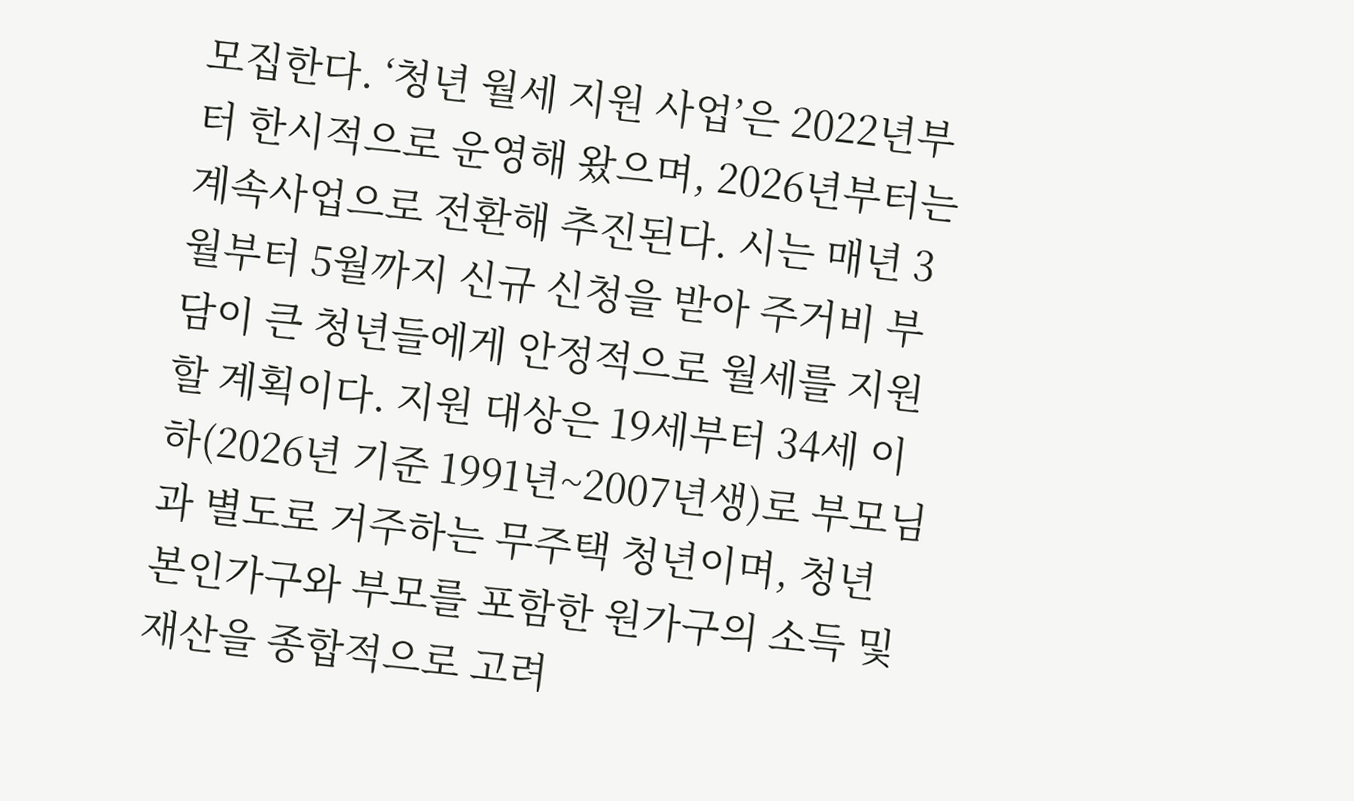모집한다. ‘청년 월세 지원 사업’은 2022년부터 한시적으로 운영해 왔으며, 2026년부터는 계속사업으로 전환해 추진된다. 시는 매년 3월부터 5월까지 신규 신청을 받아 주거비 부담이 큰 청년들에게 안정적으로 월세를 지원할 계획이다. 지원 대상은 19세부터 34세 이하(2026년 기준 1991년~2007년생)로 부모님과 별도로 거주하는 무주택 청년이며, 청년 본인가구와 부모를 포함한 원가구의 소득 및 재산을 종합적으로 고려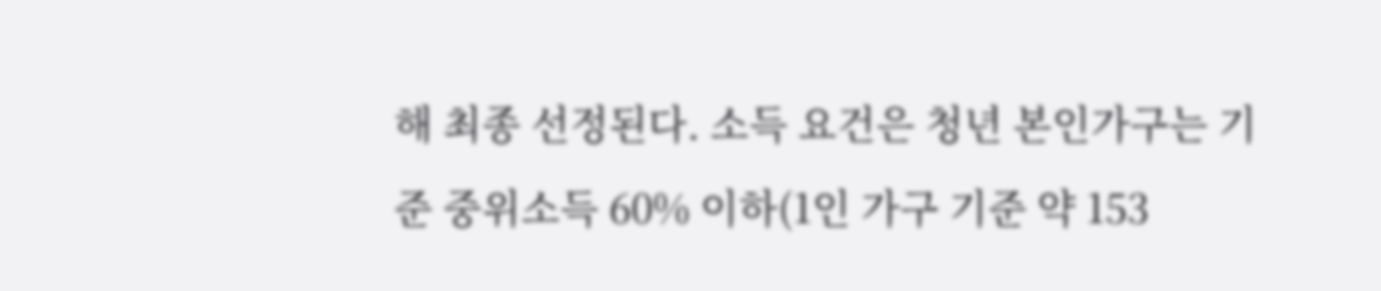해 최종 선정된다. 소득 요건은 청년 본인가구는 기준 중위소득 60% 이하(1인 가구 기준 약 153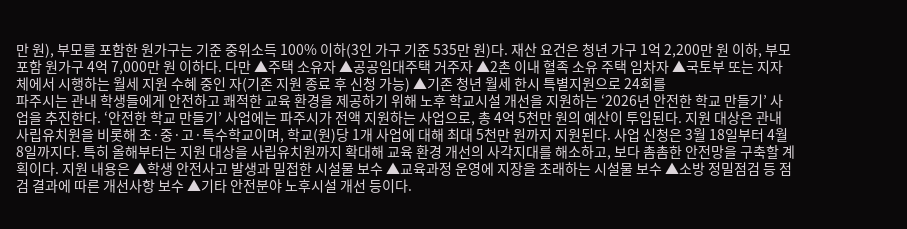만 원), 부모를 포함한 원가구는 기준 중위소득 100% 이하(3인 가구 기준 535만 원)다. 재산 요건은 청년 가구 1억 2,200만 원 이하, 부모 포함 원가구 4억 7,000만 원 이하다. 다만 ▲주택 소유자 ▲공공임대주택 거주자 ▲2촌 이내 혈족 소유 주택 임차자 ▲국토부 또는 지자체에서 시행하는 월세 지원 수혜 중인 자(기존 지원 종료 후 신청 가능) ▲기존 청년 월세 한시 특별지원으로 24회를
파주시는 관내 학생들에게 안전하고 쾌적한 교육 환경을 제공하기 위해 노후 학교시설 개선을 지원하는 ‘2026년 안전한 학교 만들기’ 사업을 추진한다. ‘안전한 학교 만들기’ 사업에는 파주시가 전액 지원하는 사업으로, 총 4억 5천만 원의 예산이 투입된다. 지원 대상은 관내 사립유치원을 비롯해 초·중·고·특수학교이며, 학교(원)당 1개 사업에 대해 최대 5천만 원까지 지원된다. 사업 신청은 3월 18일부터 4월 8일까지다. 특히 올해부터는 지원 대상을 사립유치원까지 확대해 교육 환경 개선의 사각지대를 해소하고, 보다 촘촘한 안전망을 구축할 계획이다. 지원 내용은 ▲학생 안전사고 발생과 밀접한 시설물 보수 ▲교육과정 운영에 지장을 초래하는 시설물 보수 ▲소방 정밀점검 등 점검 결과에 따른 개선사항 보수 ▲기타 안전분야 노후시설 개선 등이다.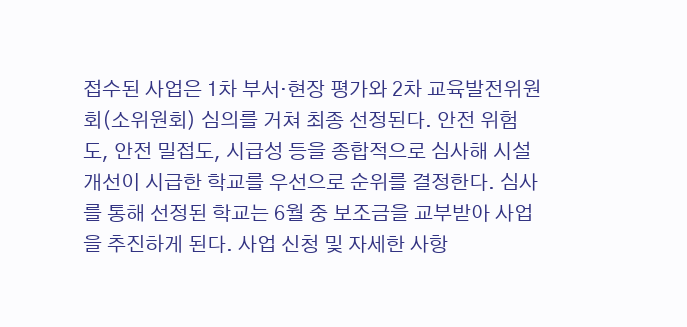접수된 사업은 1차 부서·현장 평가와 2차 교육발전위원회(소위원회) 심의를 거쳐 최종 선정된다. 안전 위험도, 안전 밀접도, 시급성 등을 종합적으로 심사해 시설 개선이 시급한 학교를 우선으로 순위를 결정한다. 심사를 통해 선정된 학교는 6월 중 보조금을 교부받아 사업을 추진하게 된다. 사업 신청 및 자세한 사항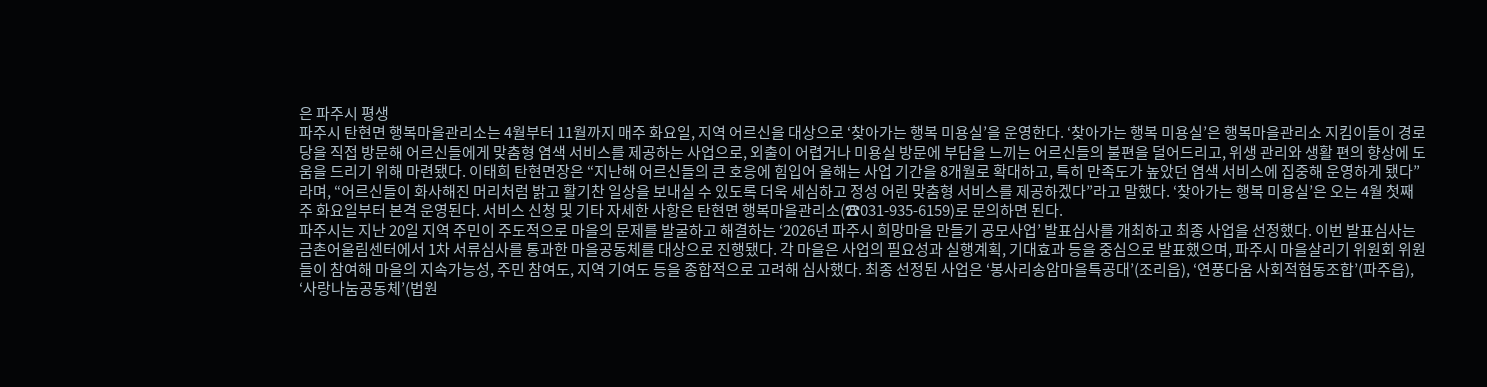은 파주시 평생
파주시 탄현면 행복마을관리소는 4월부터 11월까지 매주 화요일, 지역 어르신을 대상으로 ‘찾아가는 행복 미용실’을 운영한다. ‘찾아가는 행복 미용실’은 행복마을관리소 지킴이들이 경로당을 직접 방문해 어르신들에게 맞춤형 염색 서비스를 제공하는 사업으로, 외출이 어렵거나 미용실 방문에 부담을 느끼는 어르신들의 불편을 덜어드리고, 위생 관리와 생활 편의 향상에 도움을 드리기 위해 마련됐다. 이태희 탄현면장은 “지난해 어르신들의 큰 호응에 힘입어 올해는 사업 기간을 8개월로 확대하고, 특히 만족도가 높았던 염색 서비스에 집중해 운영하게 됐다”라며, “어르신들이 화사해진 머리처럼 밝고 활기찬 일상을 보내실 수 있도록 더욱 세심하고 정성 어린 맞춤형 서비스를 제공하겠다”라고 말했다. ‘찾아가는 행복 미용실’은 오는 4월 첫째 주 화요일부터 본격 운영된다. 서비스 신청 및 기타 자세한 사항은 탄현면 행복마을관리소(☎031-935-6159)로 문의하면 된다.
파주시는 지난 20일 지역 주민이 주도적으로 마을의 문제를 발굴하고 해결하는 ‘2026년 파주시 희망마을 만들기 공모사업’ 발표심사를 개최하고 최종 사업을 선정했다. 이번 발표심사는 금촌어울림센터에서 1차 서류심사를 통과한 마을공동체를 대상으로 진행됐다. 각 마을은 사업의 필요성과 실행계획, 기대효과 등을 중심으로 발표했으며, 파주시 마을살리기 위원회 위원들이 참여해 마을의 지속가능성, 주민 참여도, 지역 기여도 등을 종합적으로 고려해 심사했다. 최종 선정된 사업은 ‘봉사리송암마을특공대’(조리읍), ‘연풍다움 사회적협동조합’(파주읍), ‘사랑나눔공동체’(법원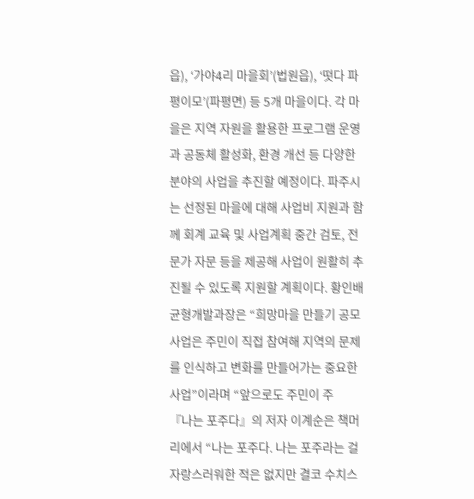읍), ‘가야4리 마을회’(법원읍), ‘떳다 파평이모’(파평면) 등 5개 마을이다. 각 마을은 지역 자원을 활용한 프로그램 운영과 공동체 활성화, 환경 개선 등 다양한 분야의 사업을 추진할 예정이다. 파주시는 선정된 마을에 대해 사업비 지원과 함께 회계 교육 및 사업계획 중간 검토, 전문가 자문 등을 제공해 사업이 원활히 추진될 수 있도록 지원할 계획이다. 황인배 균형개발과장은 “희망마을 만들기 공모사업은 주민이 직접 참여해 지역의 문제를 인식하고 변화를 만들어가는 중요한 사업”이라며 “앞으로도 주민이 주
『나는 포주다』의 저자 이계순은 책머리에서 “나는 포주다. 나는 포주라는 걸 자랑스러워한 적은 없지만 결코 수치스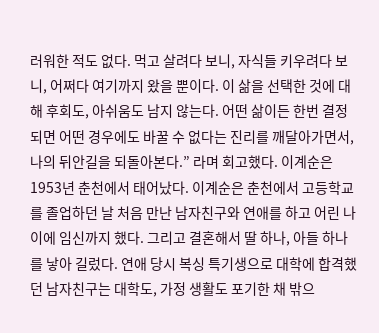러워한 적도 없다. 먹고 살려다 보니, 자식들 키우려다 보니, 어쩌다 여기까지 왔을 뿐이다. 이 삶을 선택한 것에 대해 후회도, 아쉬움도 남지 않는다. 어떤 삶이든 한번 결정되면 어떤 경우에도 바꿀 수 없다는 진리를 깨달아가면서, 나의 뒤안길을 되돌아본다.” 라며 회고했다. 이계순은 1953년 춘천에서 태어났다. 이계순은 춘천에서 고등학교를 졸업하던 날 처음 만난 남자친구와 연애를 하고 어린 나이에 임신까지 했다. 그리고 결혼해서 딸 하나, 아들 하나를 낳아 길렀다. 연애 당시 복싱 특기생으로 대학에 합격했던 남자친구는 대학도, 가정 생활도 포기한 채 밖으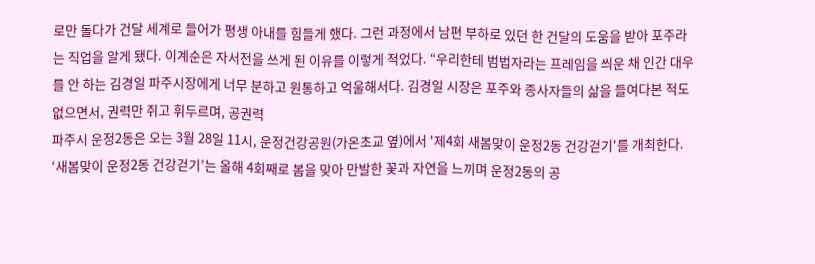로만 돌다가 건달 세계로 들어가 평생 아내를 힘들게 했다. 그런 과정에서 남편 부하로 있던 한 건달의 도움을 받아 포주라는 직업을 알게 됐다. 이계순은 자서전을 쓰게 된 이유를 이렇게 적었다. “우리한테 범법자라는 프레임을 씌운 채 인간 대우를 안 하는 김경일 파주시장에게 너무 분하고 원통하고 억울해서다. 김경일 시장은 포주와 종사자들의 삶을 들여다본 적도 없으면서, 권력만 쥐고 휘두르며, 공권력
파주시 운정2동은 오는 3월 28일 11시, 운정건강공원(가온초교 옆)에서 '제4회 새봄맞이 운정2동 건강걷기'를 개최한다. ‘새봄맞이 운정2동 건강걷기’는 올해 4회째로 봄을 맞아 만발한 꽃과 자연을 느끼며 운정2동의 공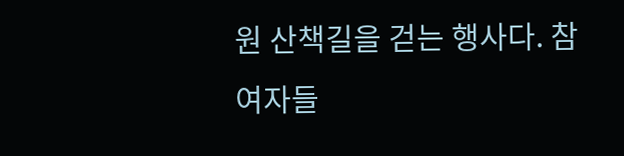원 산책길을 걷는 행사다. 참여자들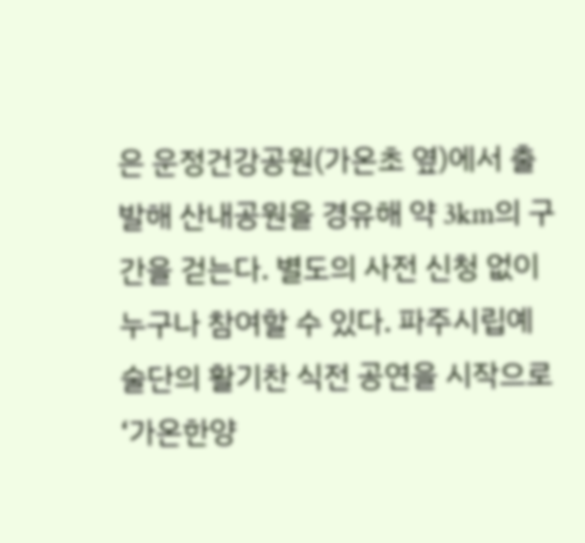은 운정건강공원(가온초 옆)에서 출발해 산내공원을 경유해 약 3km의 구간을 걷는다. 별도의 사전 신청 없이 누구나 참여할 수 있다. 파주시립예술단의 활기찬 식전 공연을 시작으로 ‘가온한양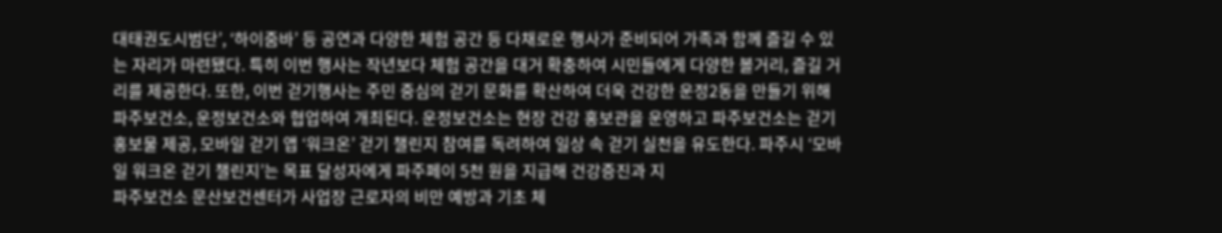대태권도시범단’, ‘하이줌바’ 등 공연과 다양한 체험 공간 등 다채로운 행사가 준비되어 가족과 함께 즐길 수 있는 자리가 마련됐다. 특히 이번 행사는 작년보다 체험 공간을 대거 확충하여 시민들에게 다양한 볼거리, 즐길 거리를 제공한다. 또한, 이번 걷기행사는 주민 중심의 걷기 문화를 확산하여 더욱 건강한 운정2동을 만들기 위해 파주보건소, 운정보건소와 협업하여 개최된다. 운정보건소는 현장 건강 홍보관을 운영하고 파주보건소는 걷기 홍보물 제공, 모바일 걷기 앱 ‘워크온’ 걷기 챌린지 참여를 독려하여 일상 속 걷기 실천을 유도한다. 파주시 ‘모바일 워크온 걷기 챌린지’는 목표 달성자에게 파주페이 5천 원을 지급해 건강증진과 지
파주보건소 문산보건센터가 사업장 근로자의 비만 예방과 기초 체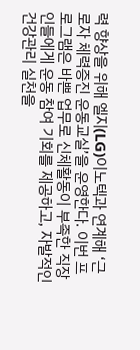력 향상을 위해 엘지(LG)이노텍과 연계해 ‘근로자 체력증진 운동교실’을 운영한다. 이번 프로그램은 바쁜 업무로 신체활동이 부족한 직장인들에게 운동 참여 기회를 제공하고, 자발적인 건강관리 실천을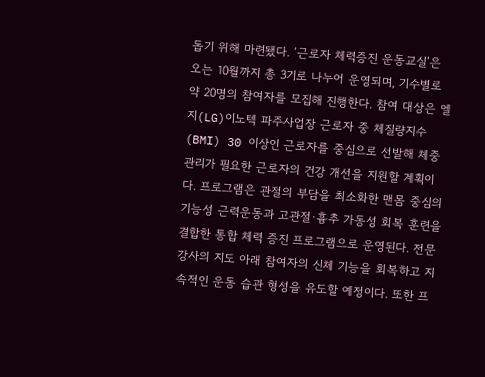돕기 위해 마련됐다. ‘근로자 체력증진 운동교실’은 오는 10월까지 총 3기로 나누어 운영되며, 기수별로 약 20명의 참여자를 모집해 진행한다. 참여 대상은 엘지(LG)이노텍 파주사업장 근로자 중 체질량지수(BMI) 30 이상인 근로자를 중심으로 선발해 체중 관리가 필요한 근로자의 건강 개선을 지원할 계획이다. 프로그램은 관절의 부담을 최소화한 맨몸 중심의 기능성 근력운동과 고관절·흉추 가동성 회복 훈련을 결합한 통합 체력 증진 프로그램으로 운영된다. 전문 강사의 지도 아래 참여자의 신체 기능을 회복하고 지속적인 운동 습관 형성을 유도할 예정이다. 또한 프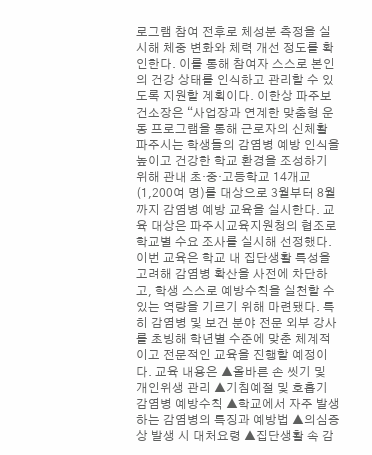로그램 참여 전후로 체성분 측정을 실시해 체중 변화와 체력 개선 정도를 확인한다. 이를 통해 참여자 스스로 본인의 건강 상태를 인식하고 관리할 수 있도록 지원할 계획이다. 이한상 파주보건소장은 “사업장과 연계한 맞춤형 운동 프로그램을 통해 근로자의 신체활
파주시는 학생들의 감염병 예방 인식을 높이고 건강한 학교 환경을 조성하기 위해 관내 초·중·고등학교 14개교(1,200여 명)를 대상으로 3월부터 8월까지 감염병 예방 교육을 실시한다. 교육 대상은 파주시교육지원청의 협조로 학교별 수요 조사를 실시해 선정했다. 이번 교육은 학교 내 집단생활 특성을 고려해 감염병 확산을 사전에 차단하고, 학생 스스로 예방수칙을 실천할 수 있는 역량을 기르기 위해 마련됐다. 특히 감염병 및 보건 분야 전문 외부 강사를 초빙해 학년별 수준에 맞춘 체계적이고 전문적인 교육을 진행할 예정이다. 교육 내용은 ▲올바른 손 씻기 및 개인위생 관리 ▲기침예절 및 호흡기 감염병 예방수칙 ▲학교에서 자주 발생하는 감염병의 특징과 예방법 ▲의심증상 발생 시 대처요령 ▲집단생활 속 감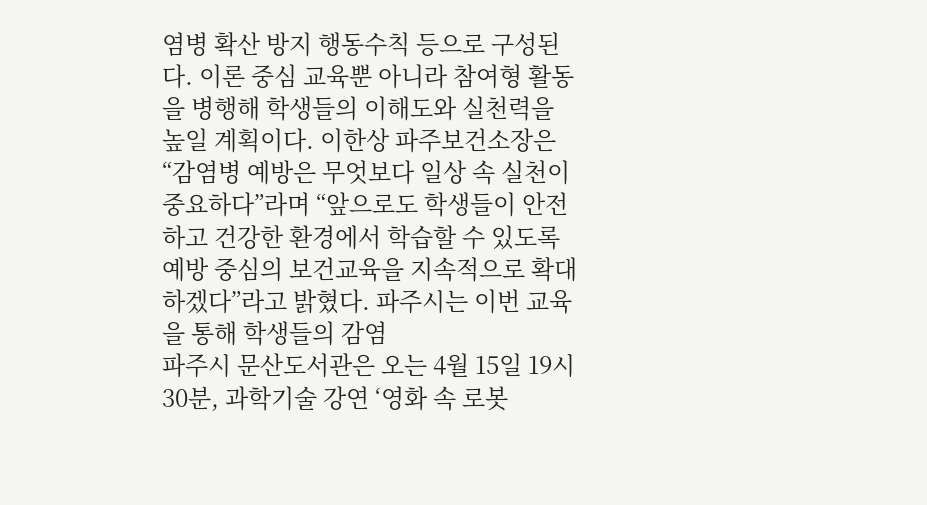염병 확산 방지 행동수칙 등으로 구성된다. 이론 중심 교육뿐 아니라 참여형 활동을 병행해 학생들의 이해도와 실천력을 높일 계획이다. 이한상 파주보건소장은 “감염병 예방은 무엇보다 일상 속 실천이 중요하다”라며 “앞으로도 학생들이 안전하고 건강한 환경에서 학습할 수 있도록 예방 중심의 보건교육을 지속적으로 확대하겠다”라고 밝혔다. 파주시는 이번 교육을 통해 학생들의 감염
파주시 문산도서관은 오는 4월 15일 19시 30분, 과학기술 강연 ‘영화 속 로봇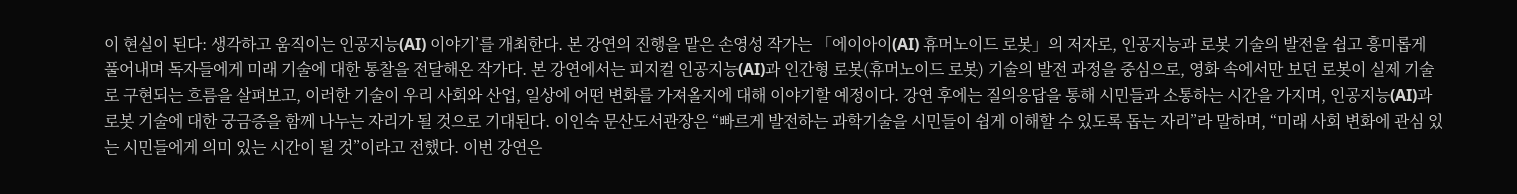이 현실이 된다: 생각하고 움직이는 인공지능(AI) 이야기’를 개최한다. 본 강연의 진행을 맡은 손영성 작가는 「에이아이(AI) 휴머노이드 로봇」의 저자로, 인공지능과 로봇 기술의 발전을 쉽고 흥미롭게 풀어내며 독자들에게 미래 기술에 대한 통찰을 전달해온 작가다. 본 강연에서는 피지컬 인공지능(AI)과 인간형 로봇(휴머노이드 로봇) 기술의 발전 과정을 중심으로, 영화 속에서만 보던 로봇이 실제 기술로 구현되는 흐름을 살펴보고, 이러한 기술이 우리 사회와 산업, 일상에 어떤 변화를 가져올지에 대해 이야기할 예정이다. 강연 후에는 질의응답을 통해 시민들과 소통하는 시간을 가지며, 인공지능(AI)과 로봇 기술에 대한 궁금증을 함께 나누는 자리가 될 것으로 기대된다. 이인숙 문산도서관장은 “빠르게 발전하는 과학기술을 시민들이 쉽게 이해할 수 있도록 돕는 자리”라 말하며, “미래 사회 변화에 관심 있는 시민들에게 의미 있는 시간이 될 것”이라고 전했다. 이번 강연은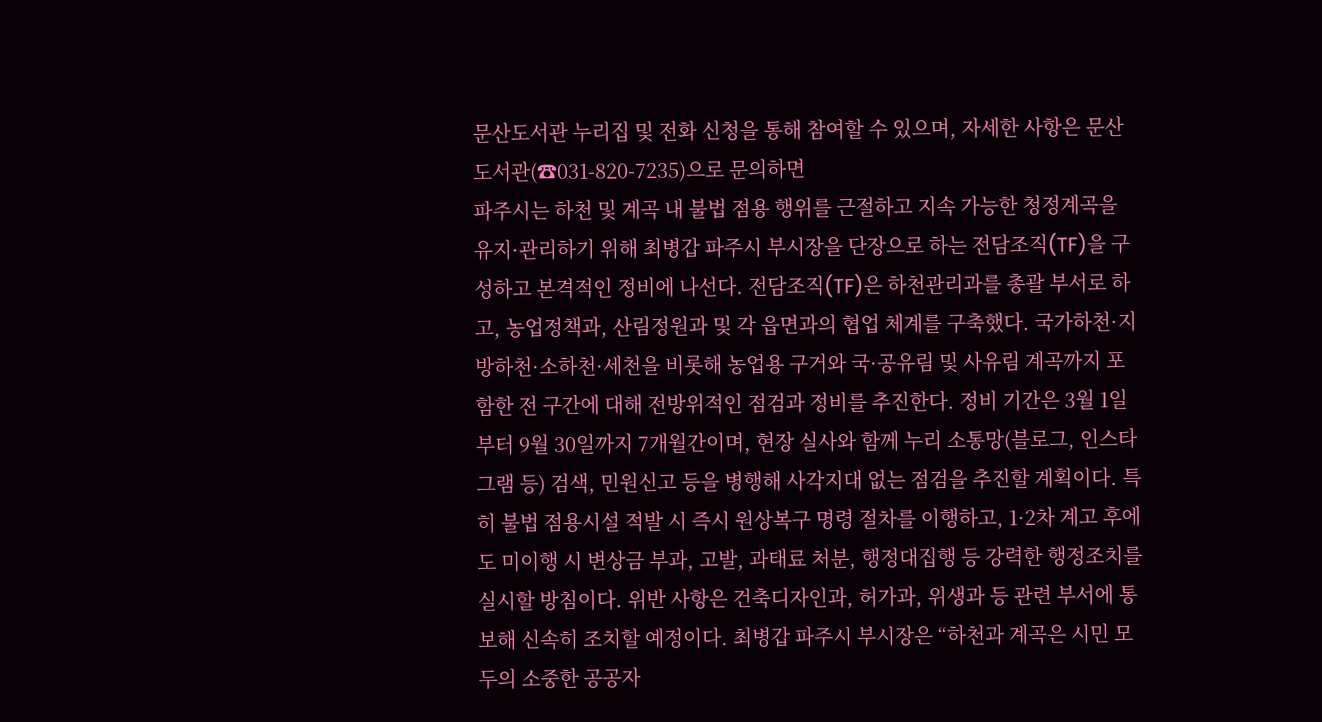문산도서관 누리집 및 전화 신청을 통해 참여할 수 있으며, 자세한 사항은 문산도서관(☎031-820-7235)으로 문의하면
파주시는 하천 및 계곡 내 불법 점용 행위를 근절하고 지속 가능한 청정계곡을 유지·관리하기 위해 최병갑 파주시 부시장을 단장으로 하는 전담조직(TF)을 구성하고 본격적인 정비에 나선다. 전담조직(TF)은 하천관리과를 총괄 부서로 하고, 농업정책과, 산림정원과 및 각 읍면과의 협업 체계를 구축했다. 국가하천·지방하천·소하천·세천을 비롯해 농업용 구거와 국·공유림 및 사유림 계곡까지 포함한 전 구간에 대해 전방위적인 점검과 정비를 추진한다. 정비 기간은 3월 1일부터 9월 30일까지 7개월간이며, 현장 실사와 함께 누리 소통망(블로그, 인스타그램 등) 검색, 민원신고 등을 병행해 사각지대 없는 점검을 추진할 계획이다. 특히 불법 점용시설 적발 시 즉시 원상복구 명령 절차를 이행하고, 1·2차 계고 후에도 미이행 시 변상금 부과, 고발, 과태료 처분, 행정대집행 등 강력한 행정조치를 실시할 방침이다. 위반 사항은 건축디자인과, 허가과, 위생과 등 관련 부서에 통보해 신속히 조치할 예정이다. 최병갑 파주시 부시장은 “하천과 계곡은 시민 모두의 소중한 공공자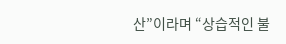산”이라며 “상습적인 불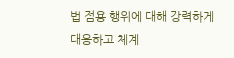법 점용 행위에 대해 강력하게 대응하고 체계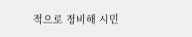적으로 정비해 시민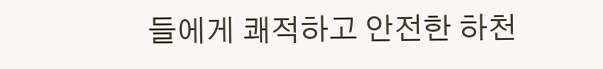들에게 쾌적하고 안전한 하천